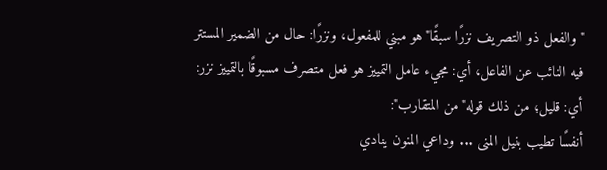"والفعل ذو التصريف نزرًا سبقًا"هو مبني للمفعول، ونزرًا: حال من الضمير المستتر فيه النائب عن الفاعل، أي: مجيء عامل التمييز هو فعل متصرف مسبوقًا بالتمييز نزر: أي: قليل؛ من ذلك قوله"من المتقارب":
أنفسًا تطيب بنيل المنى ... وداعي المنون ينادي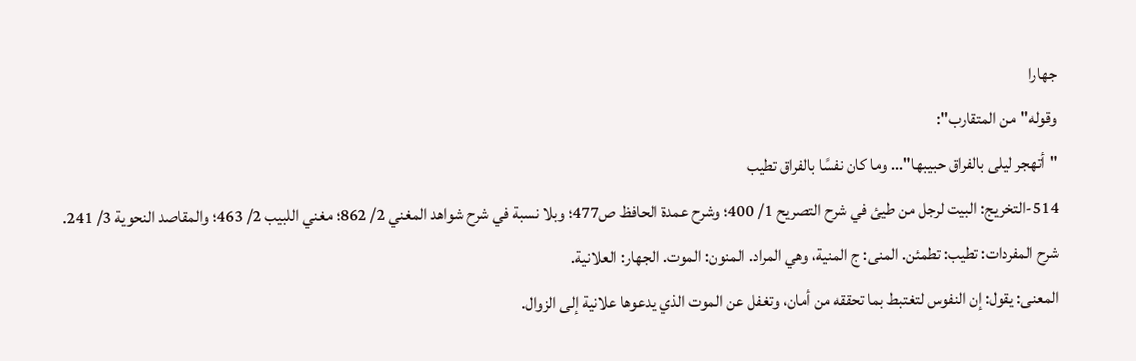جهارا
وقوله"من المتقارب":
"أتهجر ليلى بالفراق حبيبها"... وما كان نفسًا بالفراق تطيب
514-التخريج: البيت لرجل من طيئ في شرح التصريح 1/ 400؛ وشرح عمدة الحافظ ص477؛ وبلا نسبة في شرح شواهد المغني 2/ 862؛ مغني اللبيب 2/ 463؛ والمقاصد النحوية 3/ 241.
شرح المفردات: تطيب: تطمئن. المنى: ج المنية، وهي المراد. المنون: الموت. الجهار: العلانية.
المعنى: يقول: إن النفوس لتغتبط بما تحققه من أمان، وتغفل عن الموت الذي يدعوها علانية إلى الزوال.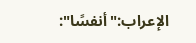الإعراب:"أنفسًا":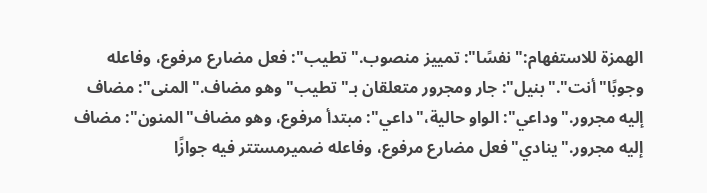الهمزة للاستفهام:"نفسًا": تمييز منصوب."تطيب": فعل مضارع مرفوع، وفاعله وجوبًا"أنت"."بنيل": جار ومجرور متعلقان بـ"تطيب"وهو مضاف."المنى": مضاف إليه مجرور."وداعي": الواو حالية،"داعي": مبتدأ مرفوع، وهو مضاف"المنون": مضاف إليه مجرور."ينادي"فعل مضارع مرفوع، وفاعله ضميرمستتر فيه جوازًا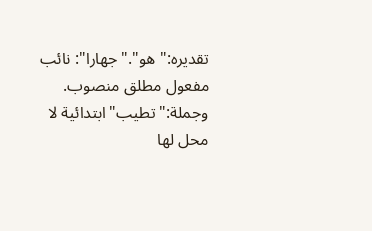تقديره:"هو"."جهارا": نائب مفعول مطلق منصوب.
وجملة:"تطيب"ابتدائية لا محل لها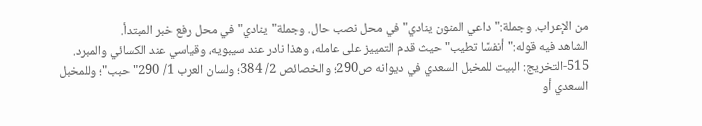من الإعراب. وجملة:"داعي المنون ينادي"في محل نصب حال. وجملة"ينادي"في محل رفع خبر المبتدأ.
الشاهد فيه قوله:"أنفسًا تطيب"حيث قدم التمييز على عامله، وهذا نادر عند سيبويه، وقياسي عند الكسائي والمبرد.
515-التخريج: البيت للمخبل السعدي في ديوانه ص290؛ والخصائص 2/ 384؛ ولسان العرب 1/ 290"حبب"؛ وللمخبل السعدي أو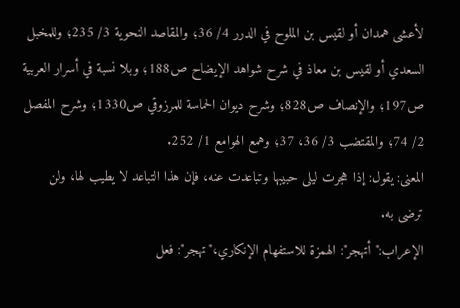لأعشى همدان أو لقيس بن الملوح في الدرر 4/ 36؛ والمقاصد النحوية 3/ 235؛ وللمخبل السعدي أو لقيس بن معاذ في شرح شواهد الإيضاح ص188؛ وبلا نسبة في أسرار العربية ص197؛ والإنصاف ص828؛ وشرح ديوان الحماسة للمرزوقي ص1330؛ وشرح المفصل 2/ 74؛ والمقتضب 3/ 36، 37؛ وهمع الهوامع 1/ 252.
المعنى: يقول: إذا هجرت ليلى حبيبها وتباعدت عنه، فإن هذا التباعد لا يطيب لها، ولن ترضى به.
الإعراب:"أتهجر": الهمزة للاستفهام الإنكاري،"تهجر": فعل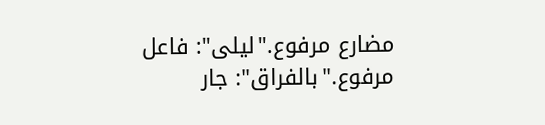مضارع مرفوع."ليلى": فاعل مرفوع."بالفراق": جار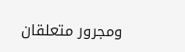ومجرور متعلقان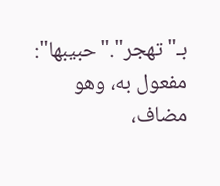بـ"تهجر"."حبيبها": مفعول به، وهو مضاف،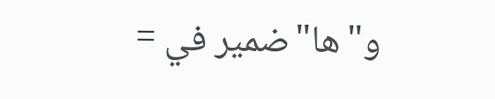و"ها"ضمير في =